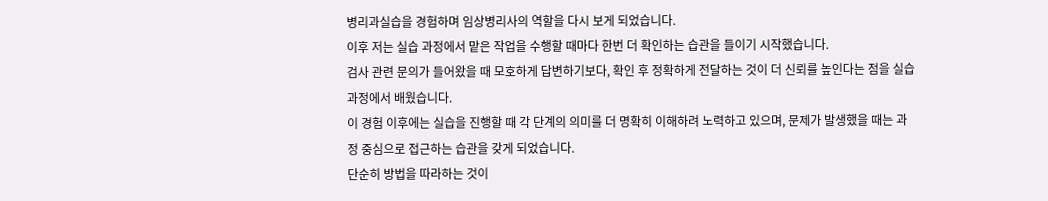병리과실습을 경험하며 임상병리사의 역할을 다시 보게 되었습니다.
이후 저는 실습 과정에서 맡은 작업을 수행할 때마다 한번 더 확인하는 습관을 들이기 시작했습니다.
검사 관련 문의가 들어왔을 때 모호하게 답변하기보다, 확인 후 정확하게 전달하는 것이 더 신뢰를 높인다는 점을 실습 과정에서 배웠습니다.
이 경험 이후에는 실습을 진행할 때 각 단계의 의미를 더 명확히 이해하려 노력하고 있으며, 문제가 발생했을 때는 과정 중심으로 접근하는 습관을 갖게 되었습니다.
단순히 방법을 따라하는 것이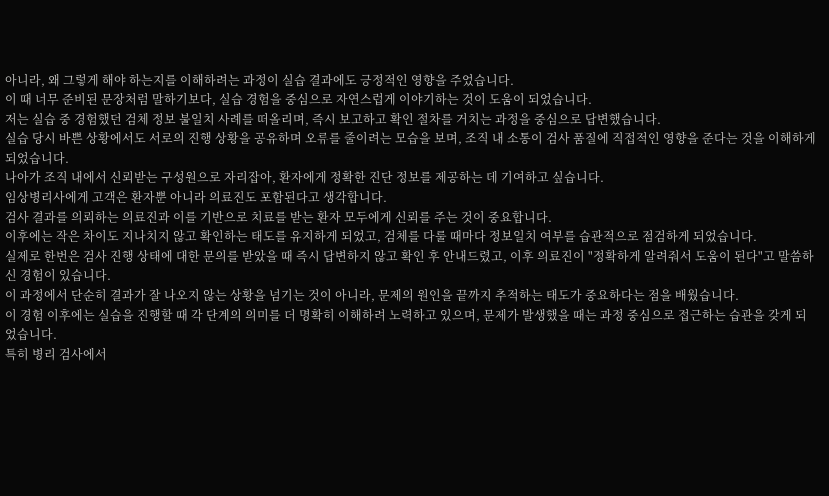아니라, 왜 그렇게 해야 하는지를 이해하려는 과정이 실습 결과에도 긍정적인 영향을 주었습니다.
이 때 너무 준비된 문장처럼 말하기보다, 실습 경험을 중심으로 자연스럽게 이야기하는 것이 도움이 되었습니다.
저는 실습 중 경험했던 검체 정보 불일치 사례를 떠올리며, 즉시 보고하고 확인 절차를 거치는 과정을 중심으로 답변했습니다.
실습 당시 바쁜 상황에서도 서로의 진행 상황을 공유하며 오류를 줄이려는 모습을 보며, 조직 내 소통이 검사 품질에 직접적인 영향을 준다는 것을 이해하게 되었습니다.
나아가 조직 내에서 신뢰받는 구성원으로 자리잡아, 환자에게 정확한 진단 정보를 제공하는 데 기여하고 싶습니다.
임상병리사에게 고객은 환자뿐 아니라 의료진도 포함된다고 생각합니다.
검사 결과를 의뢰하는 의료진과 이를 기반으로 치료를 받는 환자 모두에게 신뢰를 주는 것이 중요합니다.
이후에는 작은 차이도 지나치지 않고 확인하는 태도를 유지하게 되었고, 검체를 다룰 때마다 정보일치 여부를 습관적으로 점검하게 되었습니다.
실제로 한번은 검사 진행 상태에 대한 문의를 받았을 때 즉시 답변하지 않고 확인 후 안내드렸고, 이후 의료진이 "정확하게 알려줘서 도움이 된다"고 말씀하신 경험이 있습니다.
이 과정에서 단순히 결과가 잘 나오지 않는 상황을 넘기는 것이 아니라, 문제의 원인을 끝까지 추적하는 태도가 중요하다는 점을 배웠습니다.
이 경험 이후에는 실습을 진행할 때 각 단계의 의미를 더 명확히 이해하려 노력하고 있으며, 문제가 발생했을 때는 과정 중심으로 접근하는 습관을 갖게 되었습니다.
특히 병리 검사에서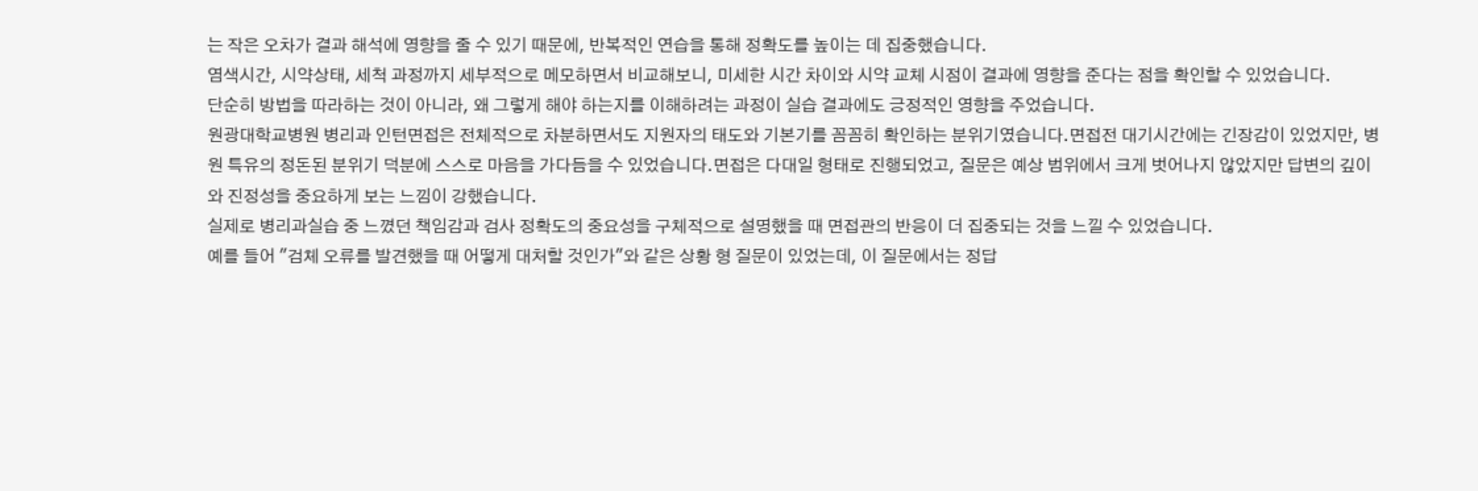는 작은 오차가 결과 해석에 영향을 줄 수 있기 때문에, 반복적인 연습을 통해 정확도를 높이는 데 집중했습니다.
염색시간, 시약상태, 세척 과정까지 세부적으로 메모하면서 비교해보니, 미세한 시간 차이와 시약 교체 시점이 결과에 영향을 준다는 점을 확인할 수 있었습니다.
단순히 방법을 따라하는 것이 아니라, 왜 그렇게 해야 하는지를 이해하려는 과정이 실습 결과에도 긍정적인 영향을 주었습니다.
원광대학교병원 병리과 인턴면접은 전체적으로 차분하면서도 지원자의 태도와 기본기를 꼼꼼히 확인하는 분위기였습니다.면접전 대기시간에는 긴장감이 있었지만, 병원 특유의 정돈된 분위기 덕분에 스스로 마음을 가다듬을 수 있었습니다.면접은 다대일 형태로 진행되었고, 질문은 예상 범위에서 크게 벗어나지 않았지만 답변의 깊이와 진정성을 중요하게 보는 느낌이 강했습니다.
실제로 병리과실습 중 느꼈던 책임감과 검사 정확도의 중요성을 구체적으로 설명했을 때 면접관의 반응이 더 집중되는 것을 느낄 수 있었습니다.
예를 들어 "검체 오류를 발견했을 때 어떻게 대처할 것인가"와 같은 상황 형 질문이 있었는데, 이 질문에서는 정답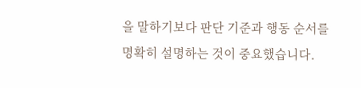을 말하기보다 판단 기준과 행동 순서를 명확히 설명하는 것이 중요했습니다.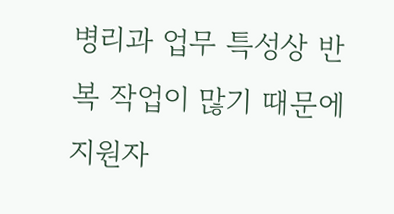병리과 업무 특성상 반복 작업이 많기 때문에 지원자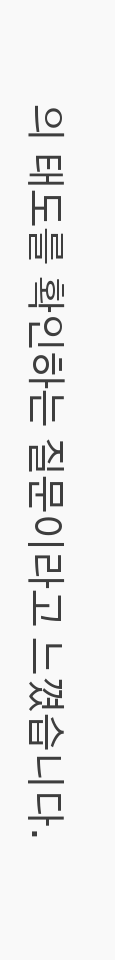의 태도를 확인하는 질문이라고 느꼈습니다.